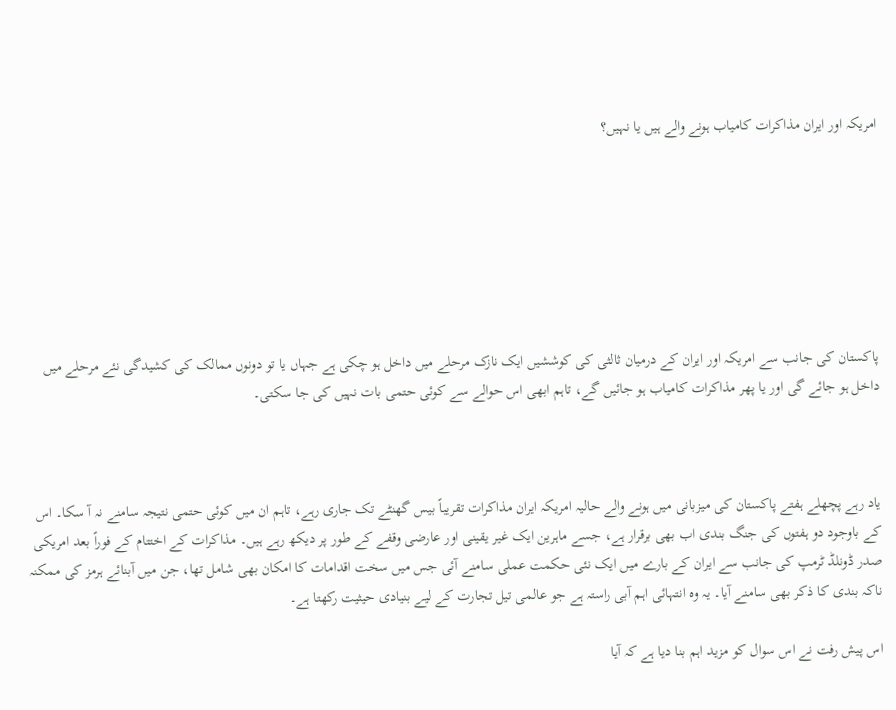امریکہ اور ایران مذاکرات کامیاب ہونے والے ہیں یا نہیں؟







پاکستان کی جانب سے امریکہ اور ایران کے درمیان ثالثی کی کوششیں ایک نازک مرحلے میں داخل ہو چکی ہے جہاں یا تو دونوں ممالک کی کشیدگی نئے مرحلے میں داخل ہو جائے گی اور یا پھر مذاکرات کامیاب ہو جائیں گے، تاہم ابھی اس حوالے سے کوئی حتمی بات نہیں کی جا سکتی۔



یاد رہے پچھلے ہفتے پاکستان کی میزبانی میں ہونے والے حالیہ امریکہ ایران مذاکرات تقریباً بیس گھنٹے تک جاری رہے، تاہم ان میں کوئی حتمی نتیجہ سامنے نہ آ سکا۔ اس کے باوجود دو ہفتوں کی جنگ بندی اب بھی برقرار ہے، جسے ماہرین ایک غیر یقینی اور عارضی وقفے کے طور پر دیکھ رہے ہیں۔ مذاکرات کے اختتام کے فوراً بعد امریکی صدر ڈونلڈ ٹرمپ کی جانب سے ایران کے بارے میں ایک نئی حکمت عملی سامنے آئی جس میں سخت اقدامات کا امکان بھی شامل تھا، جن میں آبنائے ہرمز کی ممکنہ ناکہ بندی کا ذکر بھی سامنے آیا۔ یہ وہ انتہائی اہم آبی راستہ ہے جو عالمی تیل تجارت کے لیے بنیادی حیثیت رکھتا ہے۔

اس پیش رفت نے اس سوال کو مزید اہم بنا دیا ہے کہ آیا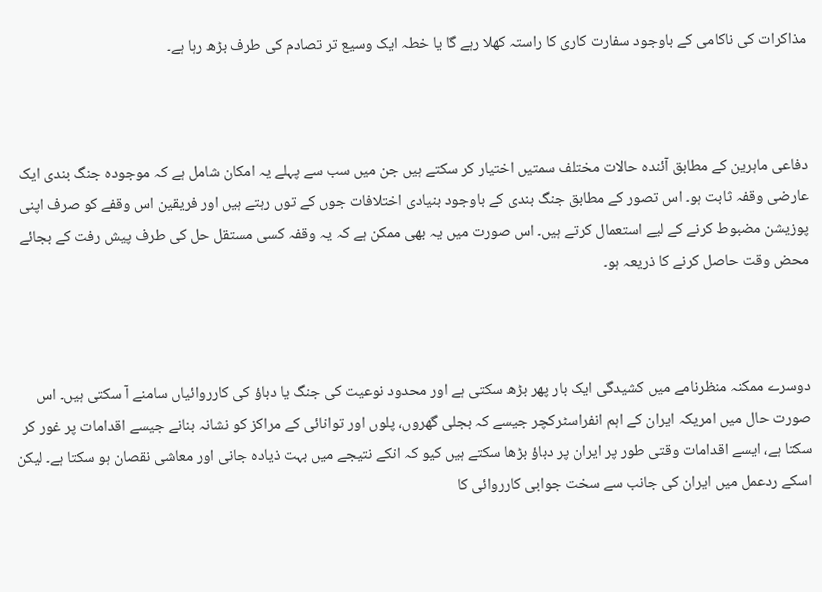مذاکرات کی ناکامی کے باوجود سفارت کاری کا راستہ کھلا رہے گا یا خطہ ایک وسیع تر تصادم کی طرف بڑھ رہا ہے۔



دفاعی ماہرین کے مطابق آئندہ حالات مختلف سمتیں اختیار کر سکتے ہیں جن میں سب سے پہلے یہ امکان شامل ہے کہ موجودہ جنگ بندی ایک عارضی وقفہ ثابت ہو۔ اس تصور کے مطابق جنگ بندی کے باوجود بنیادی اختلافات جوں کے توں رہتے ہیں اور فریقین اس وقفے کو صرف اپنی پوزیشن مضبوط کرنے کے لیے استعمال کرتے ہیں۔ اس صورت میں یہ بھی ممکن ہے کہ یہ وقفہ کسی مستقل حل کی طرف پیش رفت کے بجائے محض وقت حاصل کرنے کا ذریعہ ہو۔



دوسرے ممکنہ منظرنامے میں کشیدگی ایک بار پھر بڑھ سکتی ہے اور محدود نوعیت کی جنگ یا دباؤ کی کارروائیاں سامنے آ سکتی ہیں۔ اس صورت حال میں امریکہ ایران کے اہم انفراسٹرکچر جیسے کہ بجلی گھروں، پلوں اور توانائی کے مراکز کو نشانہ بنانے جیسے اقدامات پر غور کر سکتا ہے، ایسے اقدامات وقتی طور پر ایران پر دباؤ بڑھا سکتے ہیں کیو کہ انکے نتیجے میں بہت ذیادہ جانی اور معاشی نقصان ہو سکتا ہے۔ لیکن اسکے ردعمل میں ایران کی جانب سے سخت جوابی کارروائی کا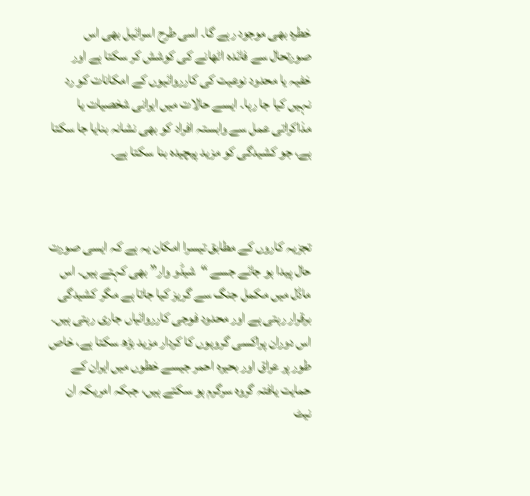خطرہ بھی موجود رہے گا۔ اسی طرح اسرائیل بھی اس صورتحال سے فائدہ اٹھانے کی کوشش کر سکتا ہے اور خفیہ یا محدود نوعیت کی کارروائیوں کے امکانات کو رد نہیں کیا جا رہا۔ ایسے حالات میں ایرانی شخصیات یا مذاکراتی عمل سے وابستہ افراد کو بھی نشانہ بنایا جا سکتا ہے، جو کشیدگی کو مزید پیچیدہ بنا سکتا ہے۔



تجزیہ کاروں کے مطابق تیسرا امکان یہ ہے کہ ایسی صورت حال پیدا ہو جائے جسے “شیڈو وار” بھی کہتے ہیں۔ اس ماڈل میں مکمل جنگ سے گریز کیا جاتا ہے مگر کشیدگی برقرار رہتی ہے اور محدود فوجی کارروائیاں جاری رہتی ہیں۔ اس دوران پراکسی گروہوں کا کردار مزید بڑھ سکتا ہے، خاص طور پر عراق اور بحیرہ احمر جیسے خطوں میں ایران کے حمایت یافتہ گروہ سرگرم ہو سکتے ہیں، جبکہ امریکہ ان نیٹ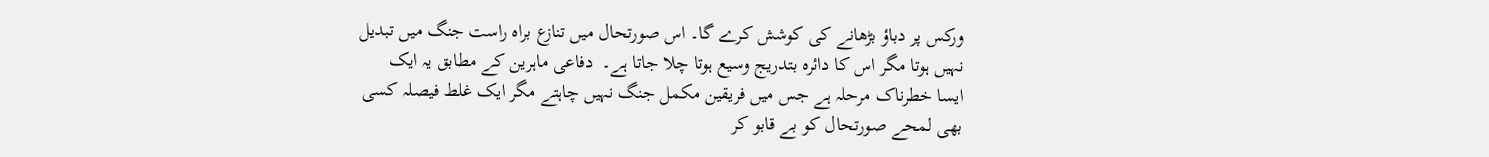ورکس پر دباؤ بڑھانے کی کوشش کرے گا۔ اس صورتحال میں تنازع براہ راست جنگ میں تبدیل نہیں ہوتا مگر اس کا دائرہ بتدریج وسیع ہوتا چلا جاتا ہے۔  دفاعی ماہرین کے مطابق یہ ایک ایسا خطرناک مرحلہ ہے جس میں فریقین مکمل جنگ نہیں چاہتے مگر ایک غلط فیصلہ کسی بھی لمحے صورتحال کو بے قابو کر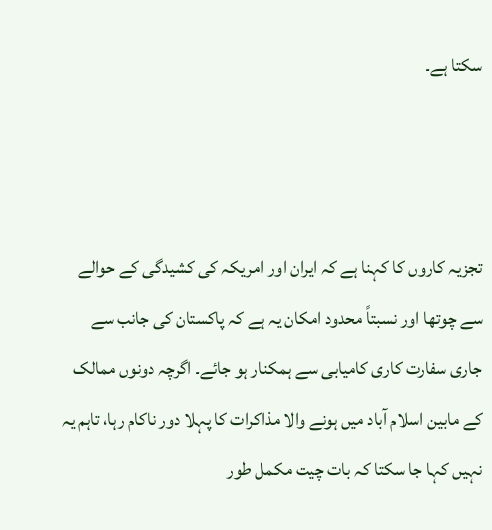سکتا ہے۔



تجزیہ کاروں کا کہنا ہے کہ ایران اور امریکہ کی کشیدگی کے حوالے سے چوتھا اور نسبتاً محدود امکان یہ ہے کہ پاکستان کی جانب سے جاری سفارت کاری کامیابی سے ہمکنار ہو جائے۔ اگرچہ دونوں ممالک کے مابین اسلام آباد میں ہونے والا مذاکرات کا پہلا دور ناکام رہا، تاہم یہ نہیں کہا جا سکتا کہ بات چیت مکمل طور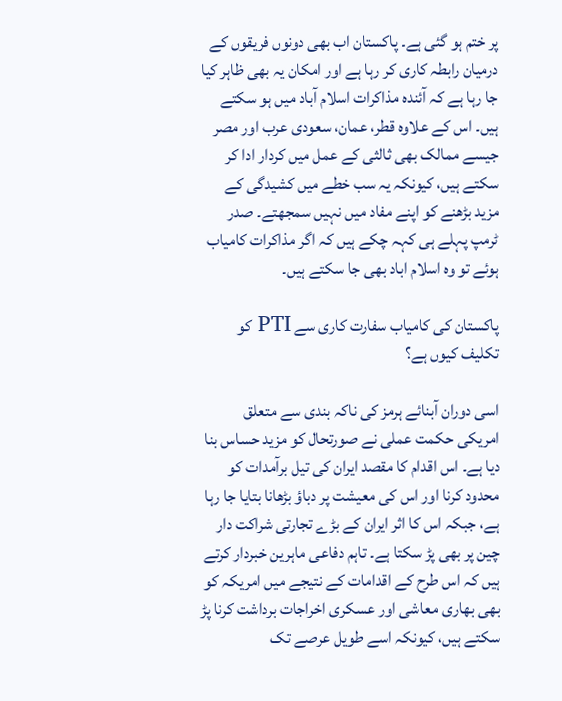پر ختم ہو گئی ہے۔ پاکستان اب بھی دونوں فریقوں کے درمیان رابطہ کاری کر رہا ہے اور امکان یہ بھی ظاہر کیا جا رہا ہے کہ آئندہ مذاکرات اسلام آباد میں ہو سکتے ہیں۔ اس کے علاوہ قطر، عمان، سعودی عرب اور مصر جیسے ممالک بھی ثالثی کے عمل میں کردار ادا کر سکتے ہیں، کیونکہ یہ سب خطے میں کشیدگی کے مزید بڑھنے کو اپنے مفاد میں نہیں سمجھتے۔ صدر ٹرمپ پہلے ہی کہہ چکے ہیں کہ اگر مذاکرات کامیاب ہوئے تو وہ اسلام اباد بھی جا سکتے ہیں۔

پاکستان کی کامیاب سفارت کاری سے PTI کو تکلیف کیوں ہے؟

اسی دوران آبنائے ہرمز کی ناکہ بندی سے متعلق امریکی حکمت عملی نے صورتحال کو مزید حساس بنا دیا ہے۔ اس اقدام کا مقصد ایران کی تیل برآمدات کو محدود کرنا اور اس کی معیشت پر دباؤ بڑھانا بتایا جا رہا ہے، جبکہ اس کا اثر ایران کے بڑے تجارتی شراکت دار چین پر بھی پڑ سکتا ہے۔ تاہم دفاعی ماہرین خبردار کرتے ہیں کہ اس طرح کے اقدامات کے نتیجے میں امریکہ کو بھی بھاری معاشی اور عسکری اخراجات برداشت کرنا پڑ سکتے ہیں، کیونکہ اسے طویل عرصے تک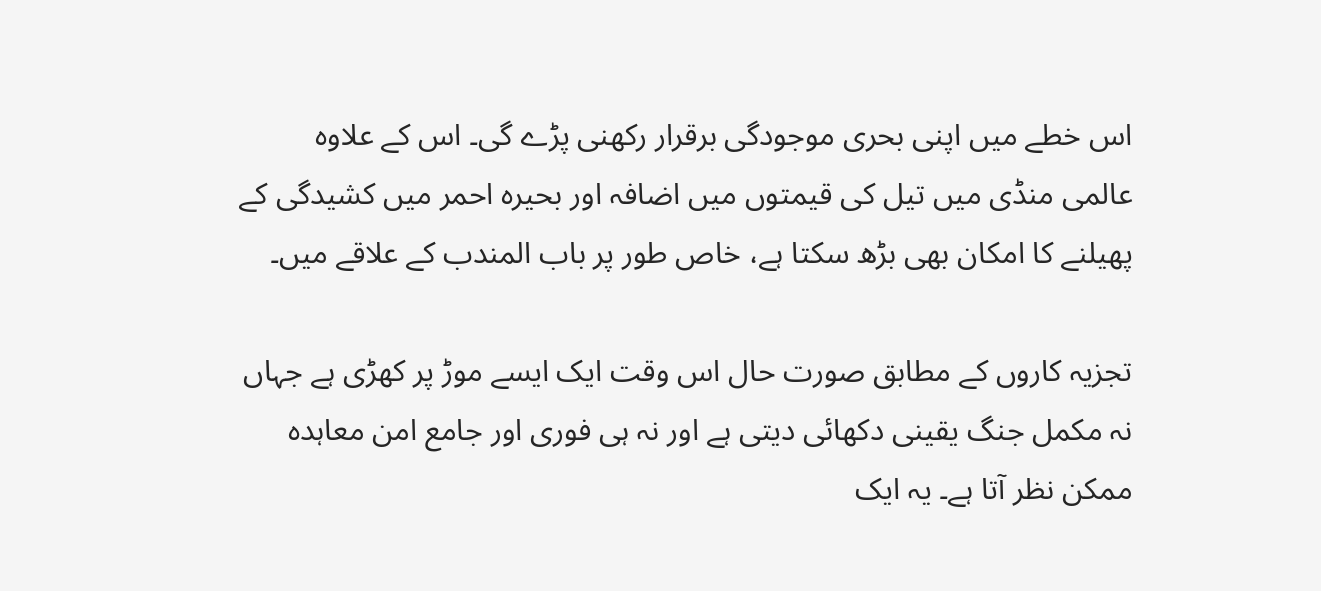اس خطے میں اپنی بحری موجودگی برقرار رکھنی پڑے گی۔ اس کے علاوہ عالمی منڈی میں تیل کی قیمتوں میں اضافہ اور بحیرہ احمر میں کشیدگی کے پھیلنے کا امکان بھی بڑھ سکتا ہے، خاص طور پر باب المندب کے علاقے میں۔

تجزیہ کاروں کے مطابق صورت حال اس وقت ایک ایسے موڑ پر کھڑی ہے جہاں نہ مکمل جنگ یقینی دکھائی دیتی ہے اور نہ ہی فوری اور جامع امن معاہدہ ممکن نظر آتا ہے۔ یہ ایک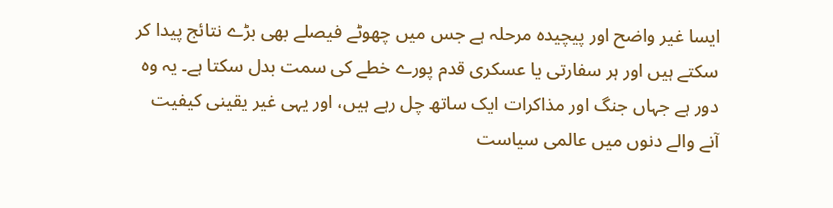ایسا غیر واضح اور پیچیدہ مرحلہ ہے جس میں چھوٹے فیصلے بھی بڑے نتائج پیدا کر سکتے ہیں اور ہر سفارتی یا عسکری قدم پورے خطے کی سمت بدل سکتا ہے۔ یہ وہ دور ہے جہاں جنگ اور مذاکرات ایک ساتھ چل رہے ہیں، اور یہی غیر یقینی کیفیت آنے والے دنوں میں عالمی سیاست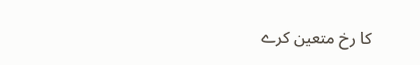کا رخ متعین کرے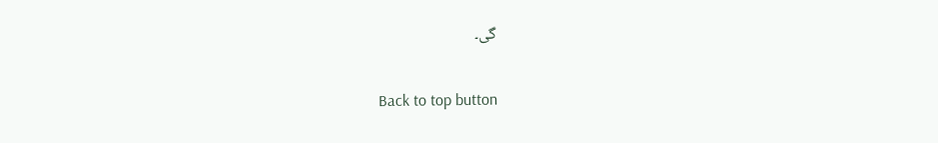گی۔

Back to top button